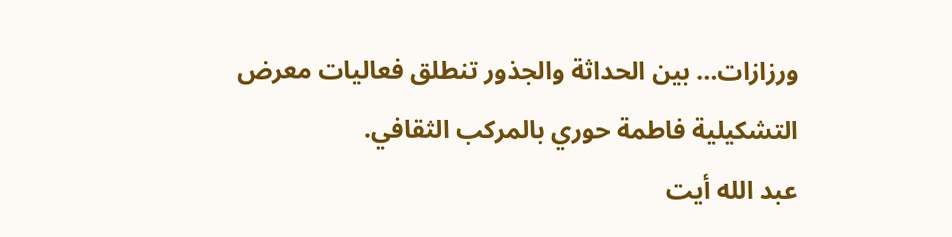ورزازات… بين الحداثة والجذور تنطلق فعاليات معرض التشكيلية فاطمة حوري بالمركب الثقافي.
عبد الله أيت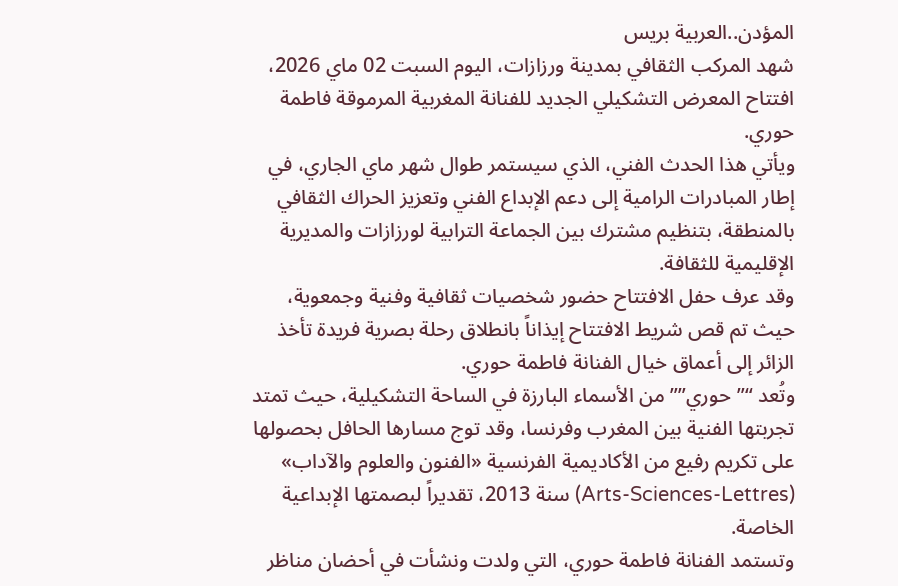المؤدن..العربية بريس
شهد المركب الثقافي بمدينة ورزازات، اليوم السبت 02 ماي 2026، افتتاح المعرض التشكيلي الجديد للفنانة المغربية المرموقة فاطمة حوري.
ويأتي هذا الحدث الفني، الذي سيستمر طوال شهر ماي الجاري، في إطار المبادرات الرامية إلى دعم الإبداع الفني وتعزيز الحراك الثقافي بالمنطقة، بتنظيم مشترك بين الجماعة الترابية لورزازات والمديرية الإقليمية للثقافة.
وقد عرف حفل الافتتاح حضور شخصيات ثقافية وفنية وجمعوية، حيث تم قص شريط الافتتاح إيذاناً بانطلاق رحلة بصرية فريدة تأخذ الزائر إلى أعماق خيال الفنانة فاطمة حوري.
وتُعد “”حوري”” من الأسماء البارزة في الساحة التشكيلية، حيث تمتد تجربتها الفنية بين المغرب وفرنسا، وقد توج مسارها الحافل بحصولها على تكريم رفيع من الأكاديمية الفرنسية «الفنون والعلوم والآداب» (Arts-Sciences-Lettres) سنة 2013، تقديراً لبصمتها الإبداعية الخاصة.
وتستمد الفنانة فاطمة حوري، التي ولدت ونشأت في أحضان مناظر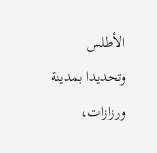الأطلس وتحديدا بمدينة ورزازات،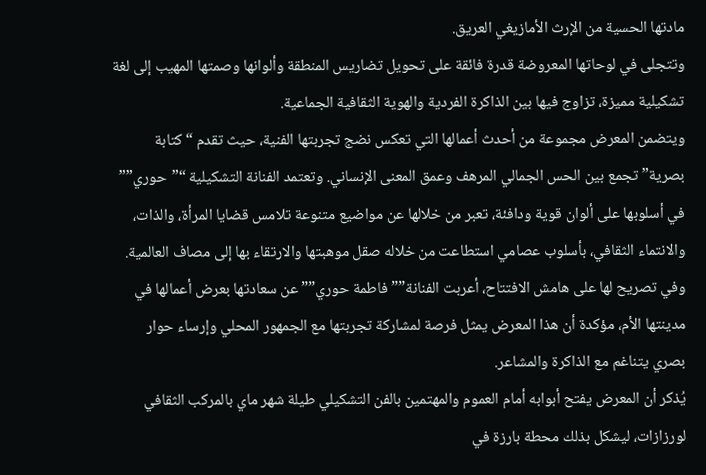مادتها الحسية من الإرث الأمازيغي العريق.
وتتجلى في لوحاتها المعروضة قدرة فائقة على تحويل تضاريس المنطقة وألوانها وصمتها المهيب إلى لغة تشكيلية مميزة، تزاوج فيها بين الذاكرة الفردية والهوية الثقافية الجماعية.
ويتضمن المعرض مجموعة من أحدث أعمالها التي تعكس نضج تجربتها الفنية، حيث تقدم “كتابة بصرية” تجمع بين الحس الجمالي المرهف وعمق المعنى الإنساني. وتعتمد الفنانة التشكيلية “”حوري”” في أسلوبها على ألوان قوية ودافئة، تعبر من خلالها عن مواضيع متنوعة تلامس قضايا المرأة، والذات، والانتماء الثقافي، بأسلوب عصامي استطاعت من خلاله صقل موهبتها والارتقاء بها إلى مصاف العالمية.
وفي تصريح لها على هامش الافتتاح، أعربت الفنانة”” فاطمة حوري”” عن سعادتها بعرض أعمالها في مدينتها الأم، مؤكدة أن هذا المعرض يمثل فرصة لمشاركة تجربتها مع الجمهور المحلي وإرساء حوار بصري يتناغم مع الذاكرة والمشاعر.
يُذكر أن المعرض يفتح أبوابه أمام العموم والمهتمين بالفن التشكيلي طيلة شهر ماي بالمركب الثقافي لورزازات، ليشكل بذلك محطة بارزة في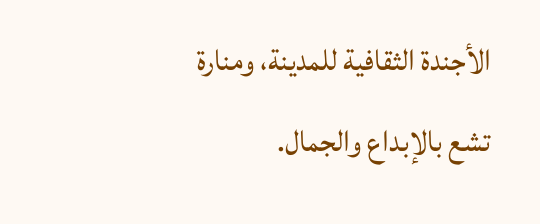الأجندة الثقافية للمدينة، ومنارة تشع بالإبداع والجمال.